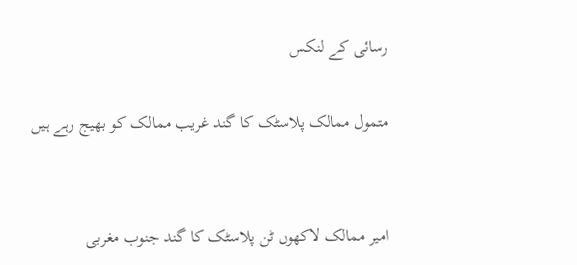رسائی کے لنکس

متمول ممالک پلاسٹک کا گند غریب ممالک کو بھیج رہے ہیں


امیر ممالک لاکھوں ٹن پلاسٹک کا گند جنوب مغربی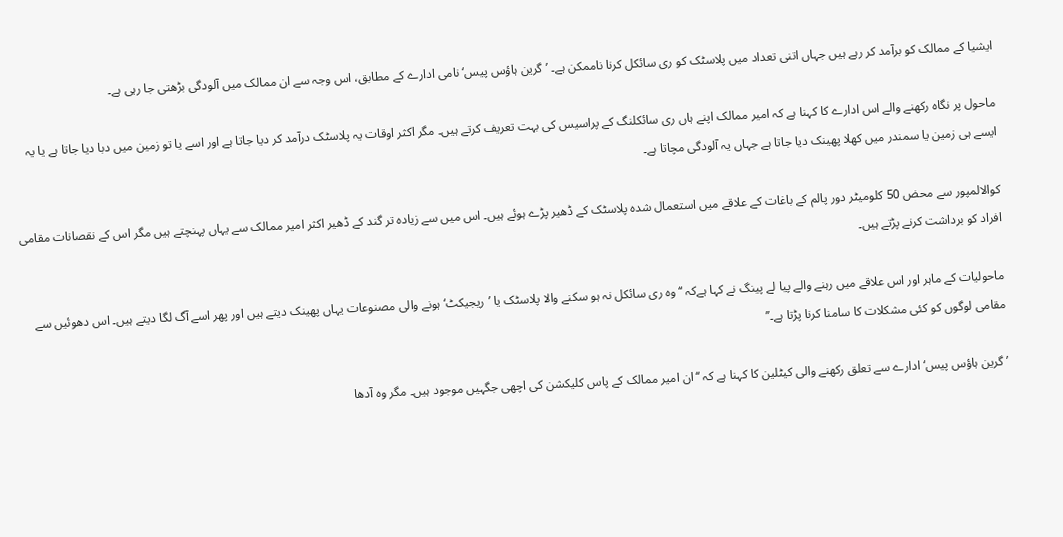ایشیا کے ممالک کو برآمد کر رہے ہیں جہاں اتنی تعداد میں پلاسٹک کو ری سائکل کرنا ناممکن ہے۔ ’گرین ہاؤس پیس‘ نامی ادارے کے مطابق، اس وجہ سے ان ممالک میں آلودگی بڑھتی جا رہی ہے۔

ماحول پر نگاہ رکھنے والے اس ادارے کا کہنا ہے کہ امیر ممالک اپنے ہاں ری سائکلنگ کے پراسیس کی بہت تعریف کرتے ہیں۔ مگر اکثر اوقات یہ پلاسٹک درآمد کر دیا جاتا ہے اور اسے یا تو زمین میں دبا دیا جاتا ہے یا یہ ایسے ہی زمین یا سمندر میں کھلا پھینک دیا جاتا ہے جہاں یہ آلودگی مچاتا ہے۔

کوالالمپور سے محض 50 کلومیٹر دور پالم کے باغات کے علاقے میں استعمال شدہ پلاسٹک کے ڈھیر پڑے ہوئے ہیں۔ اس میں سے زیادہ تر گند کے ڈھیر اکثر امیر ممالک سے یہاں پہنچتے ہیں مگر اس کے نقصانات مقامی افراد کو برداشت کرنے پڑتے ہیں۔

ماحولیات کے ماہر اور اس علاقے میں رہنے والے پیا لے پینگ نے کہا ہےکہ ‘‘وہ ری سائکل نہ ہو سکنے والا پلاسٹک یا ’ریجیکٹ‘ ہونے والی مصنوعات یہاں پھینک دیتے ہیں اور پھر اسے آگ لگا دیتے ہیں۔ اس دھوئیں سے مقامی لوگوں کو کئی مشکلات کا سامنا کرنا پڑتا ہے۔’’

’گرین ہاؤس پیس‘ ادارے سے تعلق رکھنے والی کیٹلین کا کہنا ہے کہ ‘‘ان امیر ممالک کے پاس کلیکشن کی اچھی جگہیں موجود ہیں۔ مگر وہ آدھا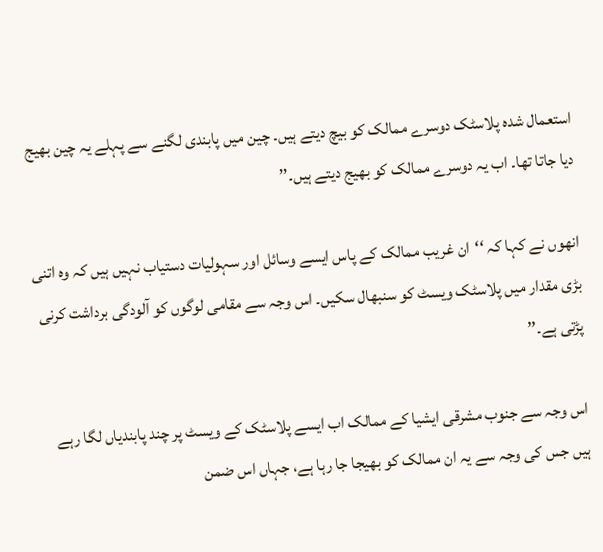استعمال شدہ پلاسٹک دوسرے ممالک کو بیچ دیتے ہیں۔ چین میں پابندی لگنے سے پہلے یہ چین بھیج دیا جاتا تھا۔ اب یہ دوسرے ممالک کو بھیج دیتے ہیں۔’’

انھوں نے کہا کہ ‘‘ان غریب ممالک کے پاس ایسے وسائل اور سہولیات دستیاب نہیں ہیں کہ وہ اتنی بڑی مقدار میں پلاسٹک ویسٹ کو سنبھال سکیں۔ اس وجہ سے مقامی لوگوں کو آلودگی برداشت کرنی پڑتی ہے۔’’

اس وجہ سے جنوب مشرقی ایشیا کے ممالک اب ایسے پلاسٹک کے ویسٹ پر چند پابندیاں لگا رہے ہیں جس کی وجہ سے یہ ان ممالک کو بھیجا جا رہا ہے، جہاں اس ضمن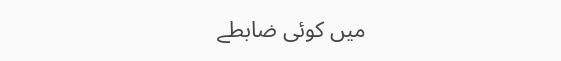میں کوئی ضابطے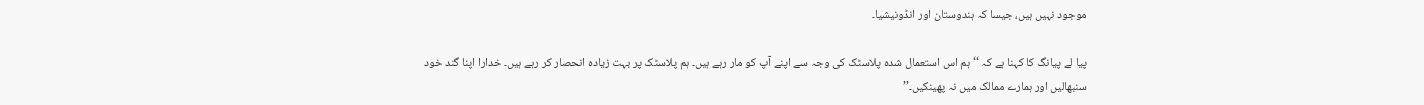موجود نہیں ہیں، جیسا کہ ہندوستان اور انڈونیشیا۔

پیا لے پیانگ کا کہنا ہے کہ ‘‘ہم اس استعمال شدہ پلاسٹک کی وجہ سے اپنے آپ کو مار رہے ہیں۔ ہم پلاسٹک پر بہت زیادہ انحصار کر رہے ہیں۔ خدارا اپنا گند خود سنبھالیں اور ہمارے ممالک میں نہ پھینکیں۔’’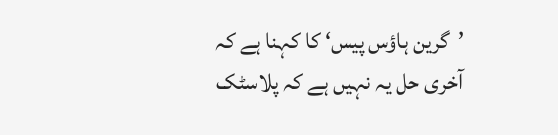’گرین ہاؤس پیس‘ کا کہنا ہے کہ آخری حل یہ نہیں ہے کہ پلاسٹک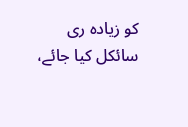کو زیادہ ری سائکل کیا جائے،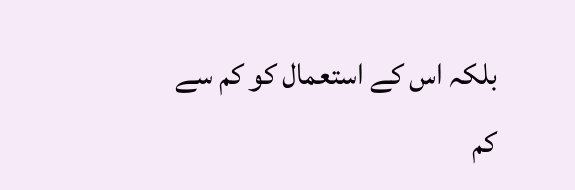بلکہ اس کے استعمال کو کم سے کم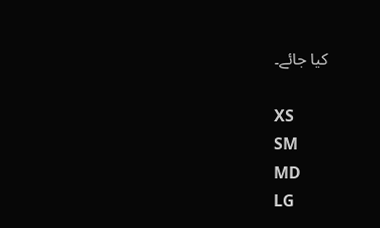کیا جائے۔

XS
SM
MD
LG